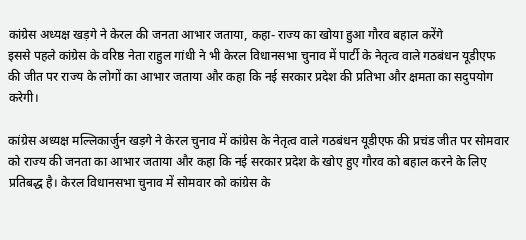कांग्रेस अध्यक्ष खड़गे ने केरल की जनता आभार जताया, कहा- राज्य का खोया हुआ गौरव बहाल करेंगे
इससे पहले कांग्रेस के वरिष्ठ नेता राहुल गांधी ने भी केरल विधानसभा चुनाव में पार्टी के नेतृत्व वाले गठबंधन यूडीएफ की जीत पर राज्य के लोगों का आभार जताया और कहा कि नई सरकार प्रदेश की प्रतिभा और क्षमता का सदुपयोग करेगी।

कांग्रेस अध्यक्ष मल्लिकार्जुन खड़गे ने केरल चुनाव में कांग्रेस के नेतृत्व वाले गठबंधन यूडीएफ की प्रचंड जीत पर सोमवार को राज्य की जनता का आभार जताया और कहा कि नई सरकार प्रदेश के खोए हुए गौरव को बहाल करने के लिए प्रतिबद्ध है। केरल विधानसभा चुनाव में सोमवार को कांग्रेस के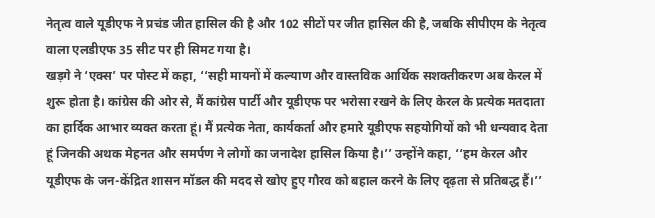नेतृत्व वाले यूडीएफ ने प्रचंड जीत हासिल की है और 102 सीटों पर जीत हासिल की है, जबकि सीपीएम के नेतृत्व वाला एलडीएफ 35 सीट पर ही सिमट गया है।
खड़गे ने ‘एक्स’ पर पोस्ट में कहा, ‘‘सही मायनों में कल्याण और वास्तविक आर्थिक सशक्तीकरण अब केरल में शुरू होता है। कांग्रेस की ओर से, मैं कांग्रेस पार्टी और यूडीएफ पर भरोसा रखने के लिए केरल के प्रत्येक मतदाता का हार्दिक आभार व्यक्त करता हूं। मैं प्रत्येक नेता, कार्यकर्ता और हमारे यूडीएफ सहयोगियों को भी धन्यवाद देता हूं जिनकी अथक मेहनत और समर्पण ने लोगों का जनादेश हासिल किया है।’’ उन्होंने कहा, ‘‘हम केरल और यूडीएफ के जन-केंद्रित शासन मॉडल की मदद से खोए हुए गौरव को बहाल करने के लिए दृढ़ता से प्रतिबद्ध हैं।’’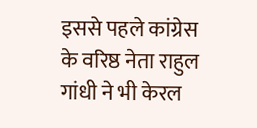इससे पहले कांग्रेस के वरिष्ठ नेता राहुल गांधी ने भी केरल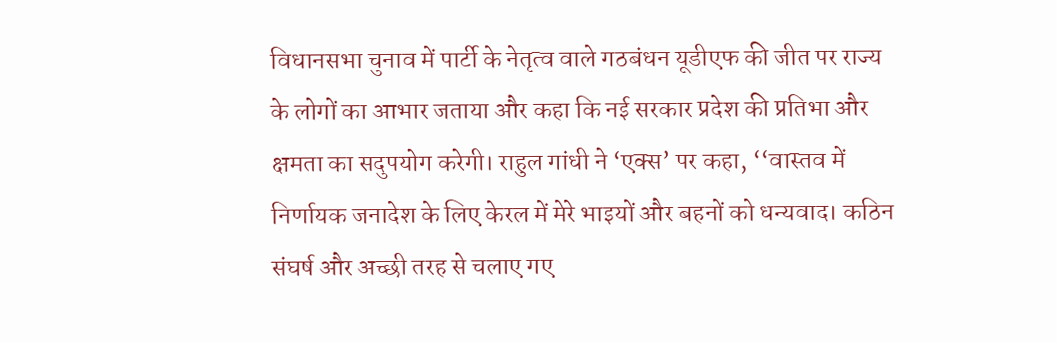विधानसभा चुनाव में पार्टी के नेतृत्व वाले गठबंधन यूडीएफ की जीत पर राज्य के लोगों का आभार जताया और कहा कि नई सरकार प्रदेश की प्रतिभा और क्षमता का सदुपयोग करेगी। राहुल गांधी ने ‘एक्स’ पर कहा, ‘‘वास्तव में निर्णायक जनादेश के लिए केरल में मेरे भाइयों और बहनों को धन्यवाद। कठिन संघर्ष और अच्छी तरह से चलाए गए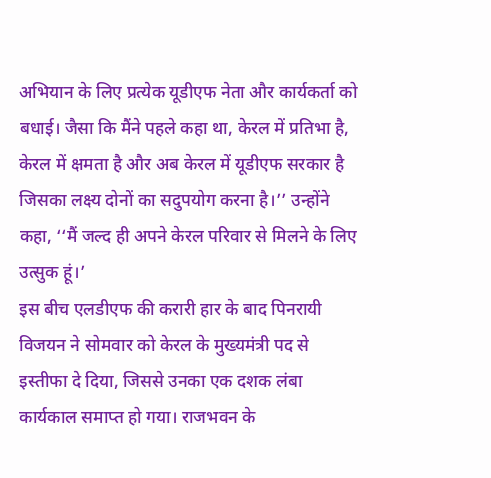अभियान के लिए प्रत्येक यूडीएफ नेता और कार्यकर्ता को बधाई। जैसा कि मैंने पहले कहा था, केरल में प्रतिभा है, केरल में क्षमता है और अब केरल में यूडीएफ सरकार है जिसका लक्ष्य दोनों का सदुपयोग करना है।’’ उन्होंने कहा, ‘‘मैं जल्द ही अपने केरल परिवार से मिलने के लिए उत्सुक हूं।’
इस बीच एलडीएफ की करारी हार के बाद पिनरायी विजयन ने सोमवार को केरल के मुख्यमंत्री पद से इस्तीफा दे दिया, जिससे उनका एक दशक लंबा कार्यकाल समाप्त हो गया। राजभवन के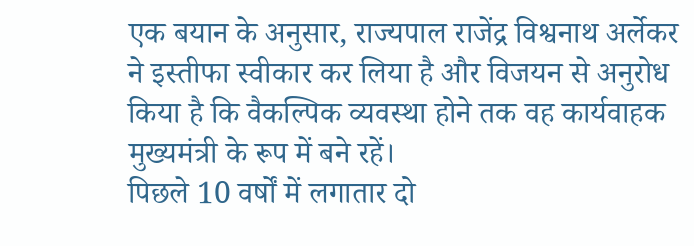एक बयान के अनुसार, राज्यपाल राजेंद्र विश्वनाथ अर्लेकर ने इस्तीफा स्वीकार कर लिया है और विजयन से अनुरोध किया है कि वैकल्पिक व्यवस्था होने तक वह कार्यवाहक मुख्यमंत्री के रूप में बने रहें।
पिछले 10 वर्षों में लगातार दो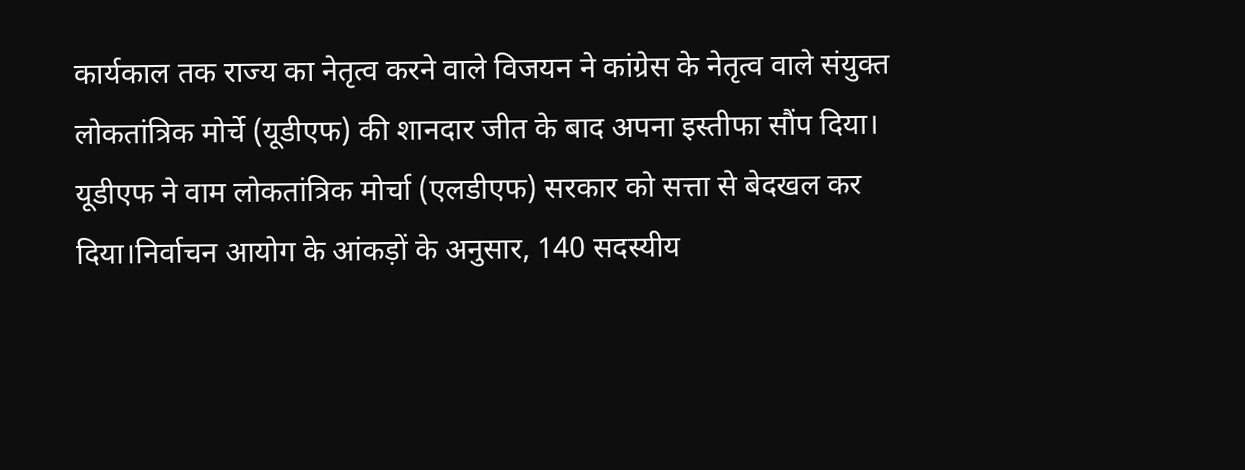कार्यकाल तक राज्य का नेतृत्व करने वाले विजयन ने कांग्रेस के नेतृत्व वाले संयुक्त लोकतांत्रिक मोर्चे (यूडीएफ) की शानदार जीत के बाद अपना इस्तीफा सौंप दिया। यूडीएफ ने वाम लोकतांत्रिक मोर्चा (एलडीएफ) सरकार को सत्ता से बेदखल कर दिया।निर्वाचन आयोग के आंकड़ों के अनुसार, 140 सदस्यीय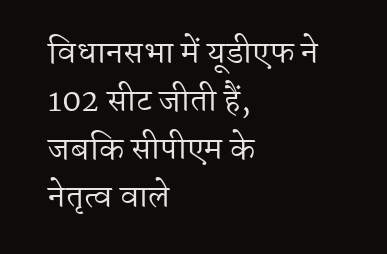विधानसभा में यूडीएफ ने 102 सीट जीती हैं, जबकि सीपीएम के नेतृत्व वाले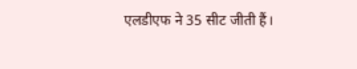एलडीएफ ने 35 सीट जीती हैं।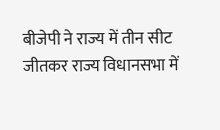बीजेपी ने राज्य में तीन सीट जीतकर राज्य विधानसभा में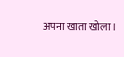अपना खाता खोला।